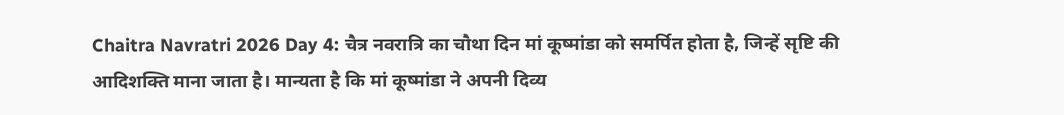Chaitra Navratri 2026 Day 4: चैत्र नवरात्रि का चौथा दिन मां कूष्मांडा को समर्पित होता है, जिन्हें सृष्टि की आदिशक्ति माना जाता है। मान्यता है कि मां कूष्मांडा ने अपनी दिव्य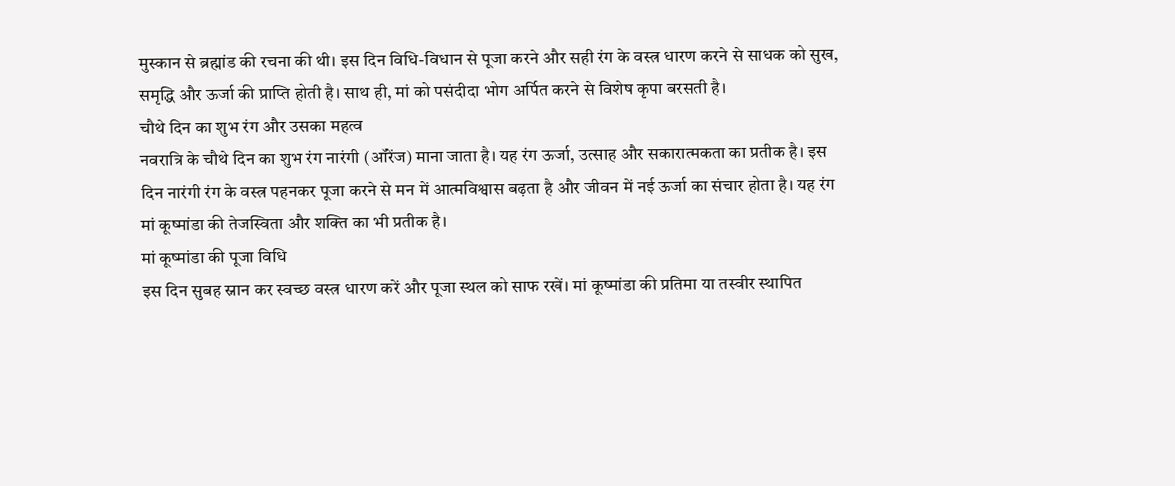मुस्कान से ब्रह्मांड की रचना की थी। इस दिन विधि-विधान से पूजा करने और सही रंग के वस्त्र धारण करने से साधक को सुख, समृद्धि और ऊर्जा की प्राप्ति होती है। साथ ही, मां को पसंदीदा भोग अर्पित करने से विशेष कृपा बरसती है।
चौथे दिन का शुभ रंग और उसका महत्व
नवरात्रि के चौथे दिन का शुभ रंग नारंगी (ऑरेंज) माना जाता है। यह रंग ऊर्जा, उत्साह और सकारात्मकता का प्रतीक है। इस दिन नारंगी रंग के वस्त्र पहनकर पूजा करने से मन में आत्मविश्वास बढ़ता है और जीवन में नई ऊर्जा का संचार होता है। यह रंग मां कूष्मांडा की तेजस्विता और शक्ति का भी प्रतीक है।
मां कूष्मांडा की पूजा विधि
इस दिन सुबह स्नान कर स्वच्छ वस्त्र धारण करें और पूजा स्थल को साफ रखें। मां कूष्मांडा की प्रतिमा या तस्वीर स्थापित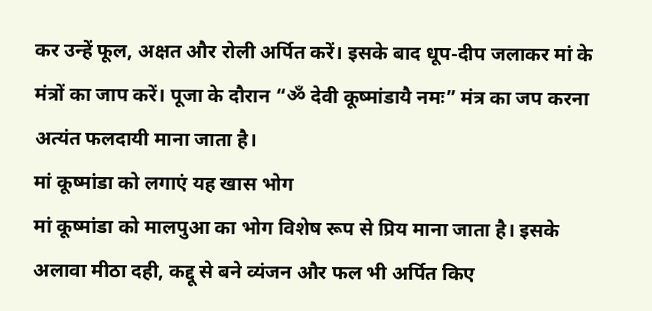कर उन्हें फूल, अक्षत और रोली अर्पित करें। इसके बाद धूप-दीप जलाकर मां के मंत्रों का जाप करें। पूजा के दौरान “ॐ देवी कूष्मांडायै नमः” मंत्र का जप करना अत्यंत फलदायी माना जाता है।
मां कूष्मांडा को लगाएं यह खास भोग
मां कूष्मांडा को मालपुआ का भोग विशेष रूप से प्रिय माना जाता है। इसके अलावा मीठा दही, कद्दू से बने व्यंजन और फल भी अर्पित किए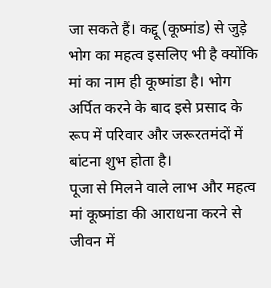जा सकते हैं। कद्दू (कूष्मांड) से जुड़े भोग का महत्व इसलिए भी है क्योंकि मां का नाम ही कूष्मांडा है। भोग अर्पित करने के बाद इसे प्रसाद के रूप में परिवार और जरूरतमंदों में बांटना शुभ होता है।
पूजा से मिलने वाले लाभ और महत्व
मां कूष्मांडा की आराधना करने से जीवन में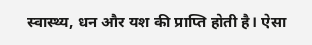स्वास्थ्य, धन और यश की प्राप्ति होती है। ऐसा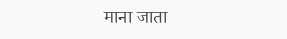माना जाता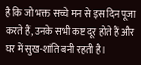है कि जो भक्त सच्चे मन से इस दिन पूजा करते हैं, उनके सभी कष्ट दूर होते हैं और घर में सुख-शांति बनी रहती है।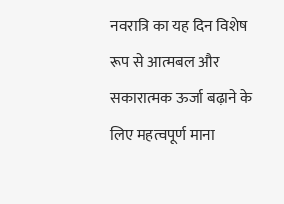नवरात्रि का यह दिन विशेष रूप से आत्मबल और सकारात्मक ऊर्जा बढ़ाने के लिए महत्वपूर्ण माना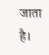जाता है।